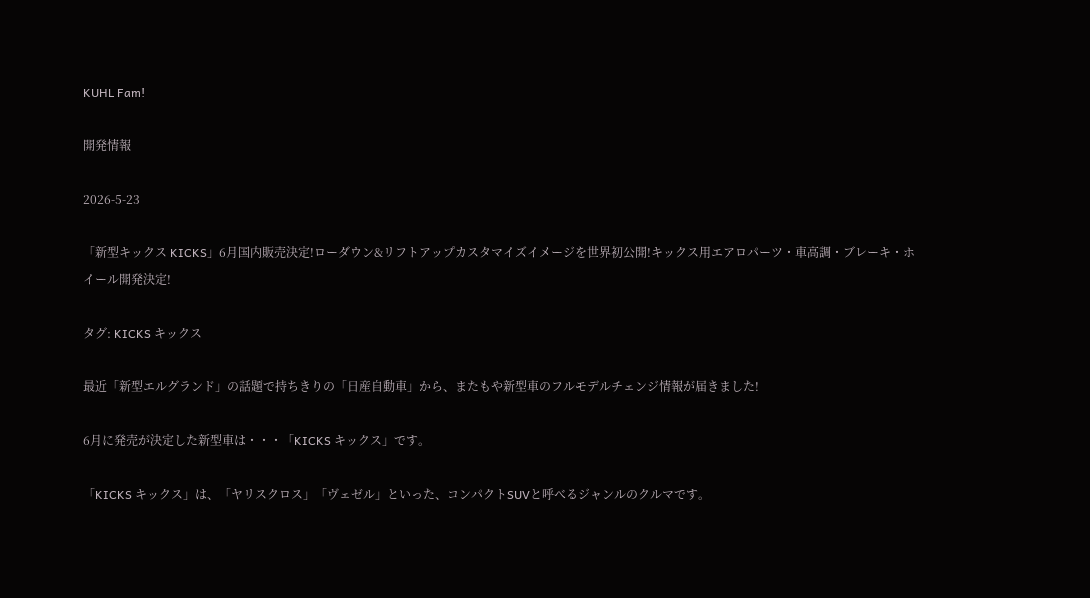KUHL Fam!

開発情報

2026-5-23

「新型キックス KICKS」6月国内販売決定!ローダウン&リフトアップカスタマイズイメージを世界初公開!キックス用エアロパーツ・車高調・ブレーキ・ホイール開発決定!

タグ: KICKS キックス

最近「新型エルグランド」の話題で持ちきりの「日産自動車」から、またもや新型車のフルモデルチェンジ情報が届きました!

6月に発売が決定した新型車は・・・「KICKS キックス」です。

「KICKS キックス」は、「ヤリスクロス」「ヴェゼル」といった、コンパクトSUVと呼べるジャンルのクルマです。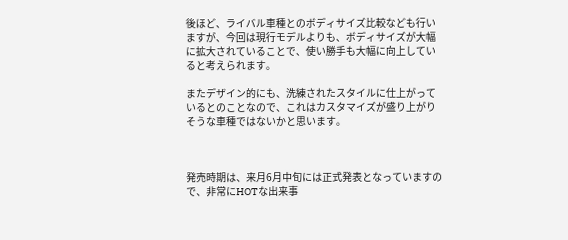後ほど、ライバル車種とのボディサイズ比較なども行いますが、今回は現行モデルよりも、ボディサイズが大幅に拡大されていることで、使い勝手も大幅に向上していると考えられます。

またデザイン的にも、洗練されたスタイルに仕上がっているとのことなので、これはカスタマイズが盛り上がりそうな車種ではないかと思います。



発売時期は、来月6月中旬には正式発表となっていますので、非常にHOTな出来事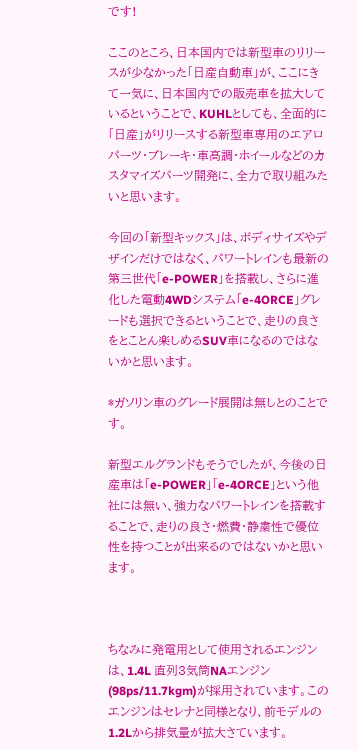です!

ここのところ、日本国内では新型車のリリースが少なかった「日産自動車」が、ここにきて一気に、日本国内での販売車を拡大しているということで、KUHLとしても、全面的に「日産」がリリースする新型車専用のエアロパーツ・ブレーキ・車高調・ホイールなどのカスタマイズパーツ開発に、全力で取り組みたいと思います。

今回の「新型キックス」は、ボディサイズやデザインだけではなく、パワートレインも最新の第三世代「e-POWER」を搭載し、さらに進化した電動4WDシステム「e-4ORCE」グレードも選択できるということで、走りの良さをとことん楽しめるSUV車になるのではないかと思います。

*ガソリン車のグレード展開は無しとのことです。

新型エルグランドもそうでしたが、今後の日産車は「e-POWER」「e-4ORCE」という他社には無い、強力なパワートレインを搭載することで、走りの良さ・燃費・静粛性で優位性を持つことが出来るのではないかと思います。



ちなみに発電用として使用されるエンジンは、1.4L 直列3気筒NAエンジン(98ps/11.7kgm)が採用されています。このエンジンはセレナと同様となり、前モデルの1.2Lから排気量が拡大さています。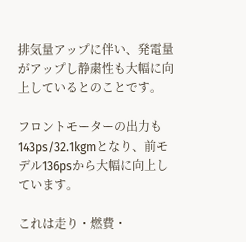排気量アップに伴い、発電量がアップし静粛性も大幅に向上しているとのことです。

フロントモーターの出力も143ps/32.1kgmとなり、前モデル136psから大幅に向上しています。

これは走り・燃費・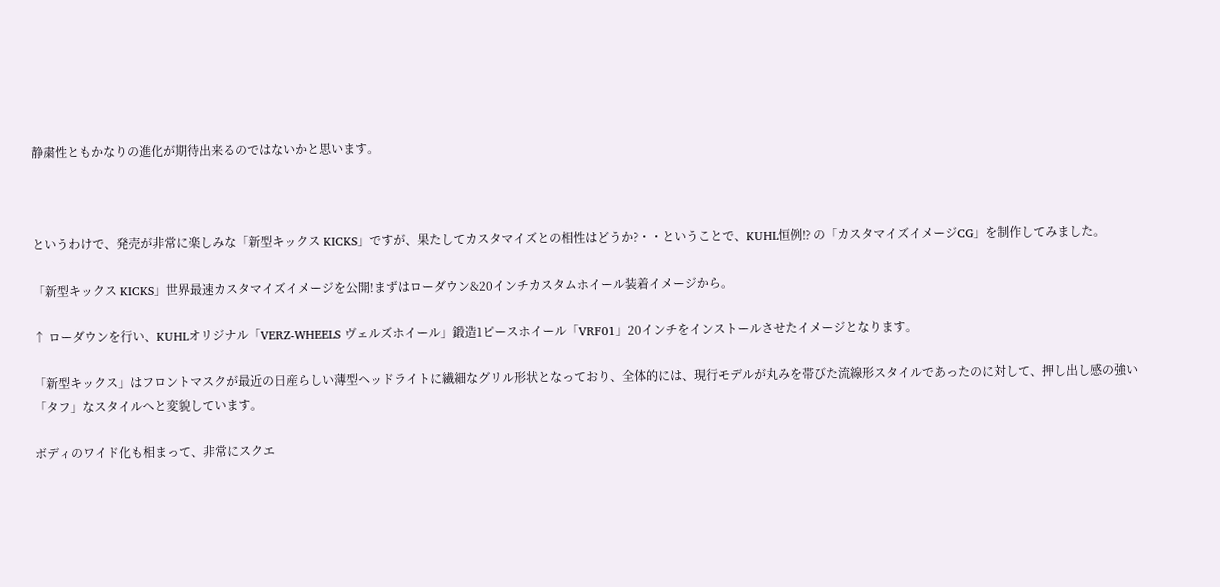静粛性ともかなりの進化が期待出来るのではないかと思います。



というわけで、発売が非常に楽しみな「新型キックス KICKS」ですが、果たしてカスタマイズとの相性はどうか?・・ということで、KUHL恒例⁉ の「カスタマイズイメージCG」を制作してみました。

「新型キックス KICKS」世界最速カスタマイズイメージを公開!まずはローダウン&20インチカスタムホイール装着イメージから。

↑ ローダウンを行い、KUHLオリジナル「VERZ-WHEELS ヴェルズホイール」鍛造1ピースホイール「VRF01」20インチをインストールさせたイメージとなります。

「新型キックス」はフロントマスクが最近の日産らしい薄型ヘッドライトに繊細なグリル形状となっており、全体的には、現行モデルが丸みを帯びた流線形スタイルであったのに対して、押し出し感の強い「タフ」なスタイルへと変貌しています。

ボディのワイド化も相まって、非常にスクエ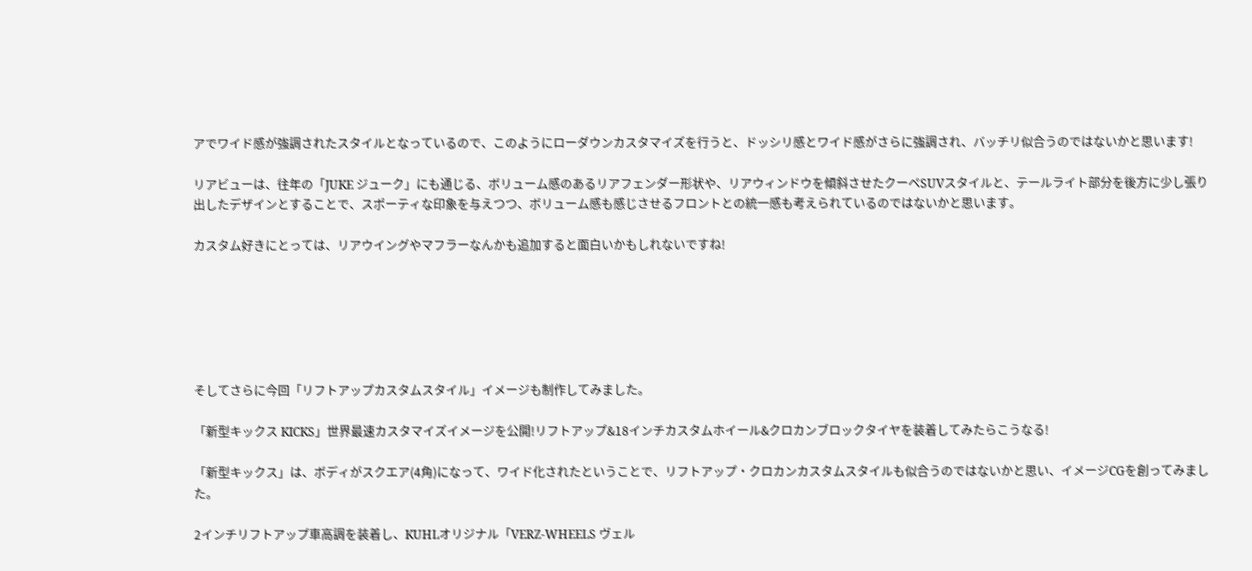アでワイド感が強調されたスタイルとなっているので、このようにローダウンカスタマイズを行うと、ドッシリ感とワイド感がさらに強調され、バッチリ似合うのではないかと思います!

リアビューは、往年の「JUKE ジューク」にも通じる、ボリューム感のあるリアフェンダー形状や、リアウィンドウを傾斜させたクーペSUVスタイルと、テールライト部分を後方に少し張り出したデザインとすることで、スポーティな印象を与えつつ、ボリューム感も感じさせるフロントとの統一感も考えられているのではないかと思います。

カスタム好きにとっては、リアウイングやマフラーなんかも追加すると面白いかもしれないですね!






そしてさらに今回「リフトアップカスタムスタイル」イメージも制作してみました。

「新型キックス KICKS」世界最速カスタマイズイメージを公開!リフトアップ&18インチカスタムホイール&クロカンブロックタイヤを装着してみたらこうなる!

「新型キックス」は、ボディがスクエア(4角)になって、ワイド化されたということで、リフトアップ・クロカンカスタムスタイルも似合うのではないかと思い、イメージCGを創ってみました。

2インチリフトアップ車高調を装着し、KUHLオリジナル「VERZ-WHEELS ヴェル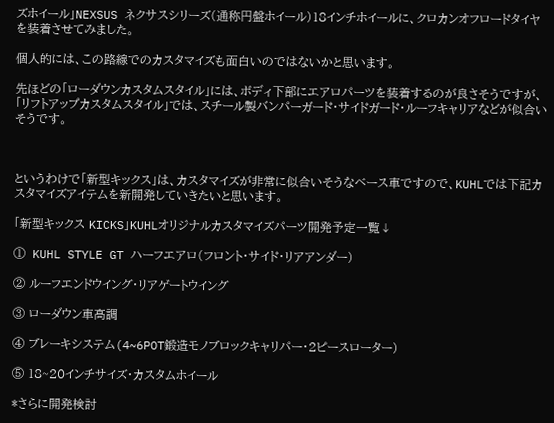ズホイール」NEXSUS ネクサスシリーズ(通称円盤ホイール)18インチホイールに、クロカンオフロードタイヤを装着させてみました。

個人的には、この路線でのカスタマイズも面白いのではないかと思います。

先ほどの「ローダウンカスタムスタイル」には、ボディ下部にエアロパーツを装着するのが良さそうですが、「リフトアップカスタムスタイル」では、スチール製バンパーガード・サイドガード・ルーフキャリアなどが似合いそうです。



というわけで「新型キックス」は、カスタマイズが非常に似合いそうなベース車ですので、KUHLでは下記カスタマイズアイテムを新開発していきたいと思います。

「新型キックス KICKS」KUHLオリジナルカスタマイズパーツ開発予定一覧↓

① KUHL STYLE GT ハーフエアロ(フロント・サイド・リアアンダー)

② ルーフエンドウイング・リアゲートウイング

③ ローダウン車高調

④ ブレーキシステム(4~6POT鍛造モノブロックキャリパー・2ピースローター)

⑤ 18~20インチサイズ・カスタムホイール

*さらに開発検討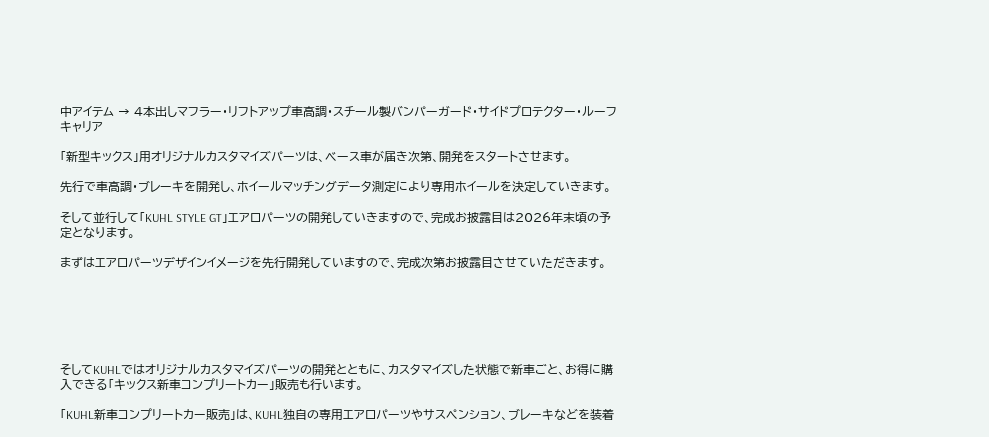中アイテム → 4本出しマフラー・リフトアップ車高調・スチール製バンパーガード・サイドプロテクター・ルーフキャリア

「新型キックス」用オリジナルカスタマイズパーツは、ベース車が届き次第、開発をスタートさせます。

先行で車高調・ブレーキを開発し、ホイールマッチングデータ測定により専用ホイールを決定していきます。

そして並行して「KUHL STYLE GT」エアロパーツの開発していきますので、完成お披露目は2026年末頃の予定となります。

まずはエアロパーツデザインイメージを先行開発していますので、完成次第お披露目させていただきます。






そしてKUHLではオリジナルカスタマイズパーツの開発とともに、カスタマイズした状態で新車ごと、お得に購入できる「キックス新車コンプリートカー」販売も行います。

「KUHL新車コンプリートカー販売」は、KUHL独自の専用エアロパーツやサスペンション、ブレーキなどを装着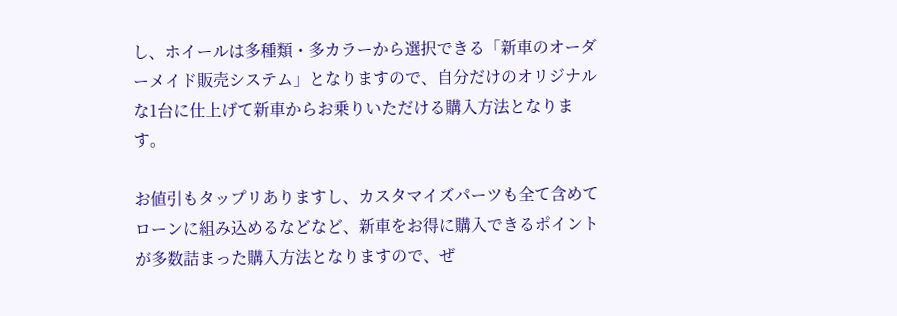し、ホイールは多種類・多カラーから選択できる「新車のオーダーメイド販売システム」となりますので、自分だけのオリジナルな1台に仕上げて新車からお乗りいただける購入方法となります。

お値引もタップリありますし、カスタマイズパーツも全て含めてローンに組み込めるなどなど、新車をお得に購入できるポイントが多数詰まった購入方法となりますので、ぜ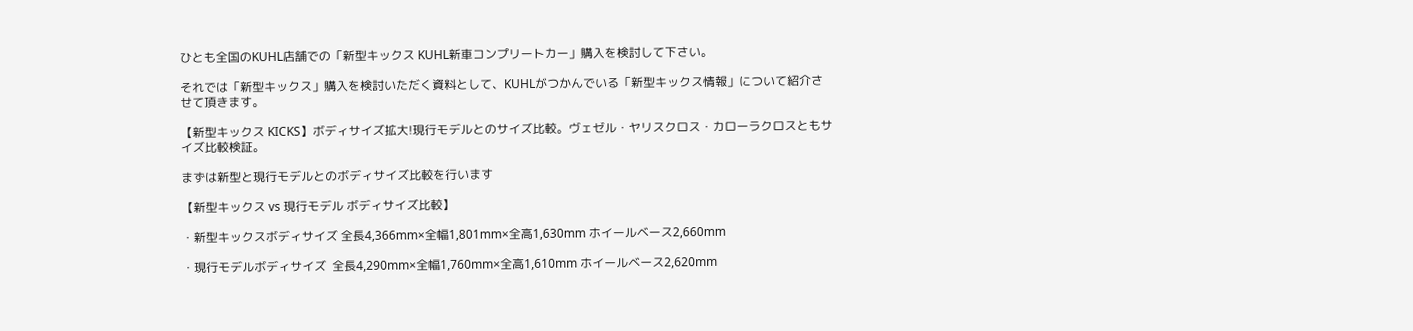ひとも全国のKUHL店舗での「新型キックス KUHL新車コンプリートカー」購入を検討して下さい。

それでは「新型キックス」購入を検討いただく資料として、KUHLがつかんでいる「新型キックス情報」について紹介させて頂きます。

【新型キックス KICKS】ボディサイズ拡大!現行モデルとのサイズ比較。ヴェゼル・ヤリスクロス・カローラクロスともサイズ比較検証。

まずは新型と現行モデルとのボディサイズ比較を行います

【新型キックス vs 現行モデル ボディサイズ比較】

・新型キックスボディサイズ 全長4,366mm×全幅1,801mm×全高1,630mm ホイールベース2,660mm

・現行モデルボディサイズ  全長4,290mm×全幅1,760mm×全高1,610mm ホイールベース2,620mm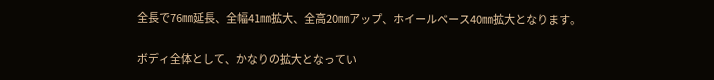全長で76㎜延長、全幅41㎜拡大、全高20㎜アップ、ホイールベース40㎜拡大となります。

ボディ全体として、かなりの拡大となってい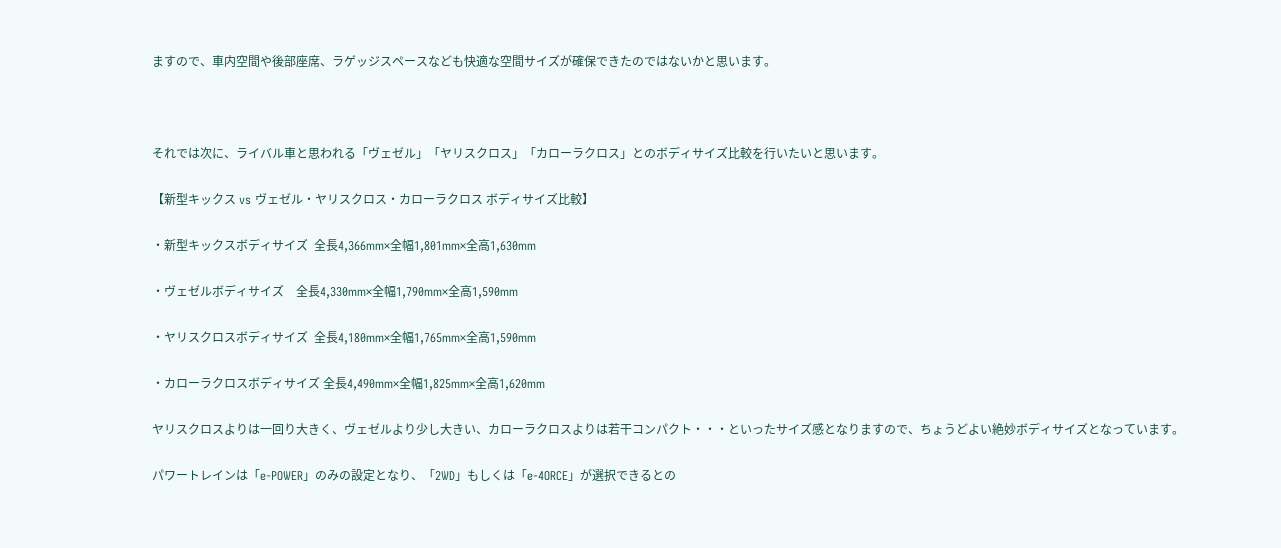ますので、車内空間や後部座席、ラゲッジスペースなども快適な空間サイズが確保できたのではないかと思います。



それでは次に、ライバル車と思われる「ヴェゼル」「ヤリスクロス」「カローラクロス」とのボディサイズ比較を行いたいと思います。

【新型キックス vs ヴェゼル・ヤリスクロス・カローラクロス ボディサイズ比較】

・新型キックスボディサイズ  全長4,366mm×全幅1,801mm×全高1,630mm

・ヴェゼルボディサイズ    全長4,330mm×全幅1,790mm×全高1,590mm

・ヤリスクロスボディサイズ  全長4,180mm×全幅1,765mm×全高1,590mm

・カローラクロスボディサイズ 全長4,490mm×全幅1,825mm×全高1,620mm

ヤリスクロスよりは一回り大きく、ヴェゼルより少し大きい、カローラクロスよりは若干コンパクト・・・といったサイズ感となりますので、ちょうどよい絶妙ボディサイズとなっています。

パワートレインは「e-POWER」のみの設定となり、「2WD」もしくは「e-4ORCE」が選択できるとの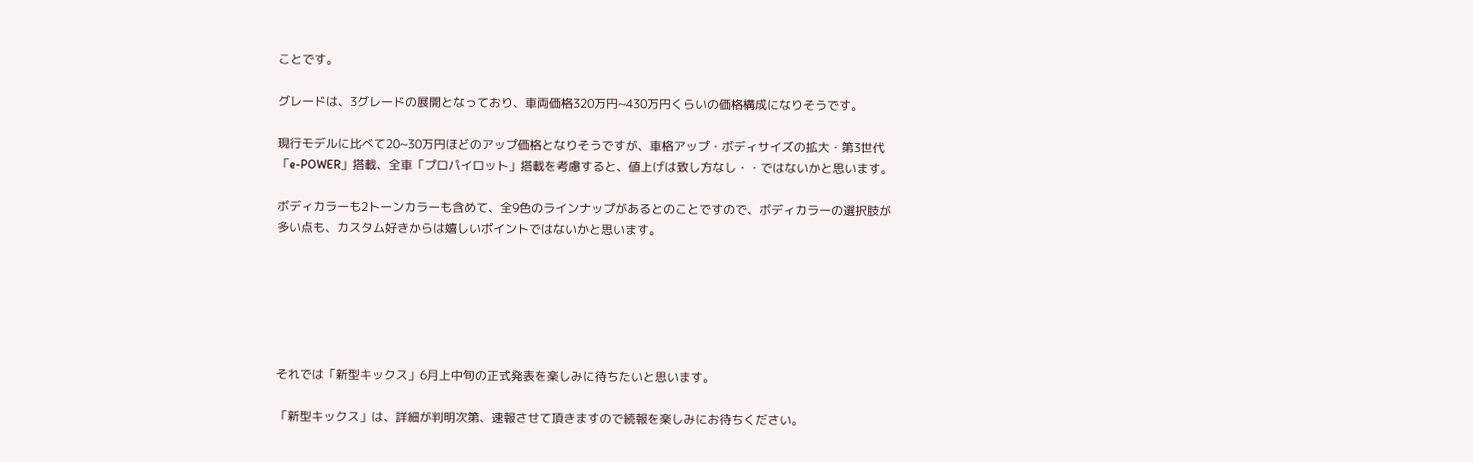ことです。

グレードは、3グレードの展開となっており、車両価格320万円~430万円くらいの価格構成になりそうです。

現行モデルに比べて20~30万円ほどのアップ価格となりそうですが、車格アップ・ボディサイズの拡大・第3世代「e-POWER」搭載、全車「プロパイロット」搭載を考慮すると、値上げは致し方なし・・ではないかと思います。

ボディカラーも2トーンカラーも含めて、全9色のラインナップがあるとのことですので、ボディカラーの選択肢が多い点も、カスタム好きからは嬉しいポイントではないかと思います。






それでは「新型キックス」6月上中旬の正式発表を楽しみに待ちたいと思います。

「新型キックス」は、詳細が判明次第、速報させて頂きますので続報を楽しみにお待ちください。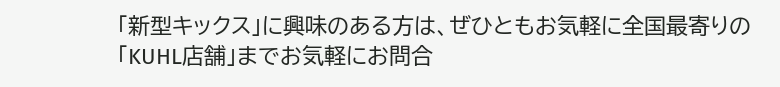「新型キックス」に興味のある方は、ぜひともお気軽に全国最寄りの「KUHL店舗」までお気軽にお問合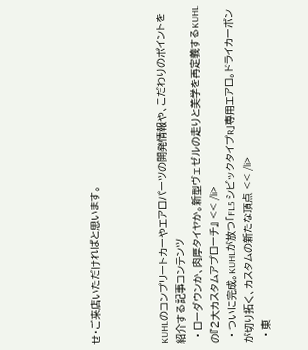せ・ご来店いただければと思います。



KUHLのコンプリートカーやエアロパーツの開発情報や、こだわりのポイントを紹介する記事コンテンツ
  • ローダウンか、肉厚タイヤか。新型ヴェゼルの走りと美学を再定義するKUHLの『2大カスタムアプローチ』 << /li>
  • ついに完成。KUHLが放つ「FL5 シビックタイプR」専用エアロ。ドライカーボンが切り拓く、カスタムの新たな頂点 << /li>
  • 東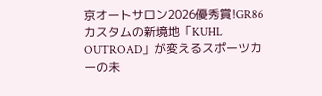京オートサロン2026優秀賞!GR86カスタムの新境地「KUHL OUTROAD」が変えるスポーツカーの未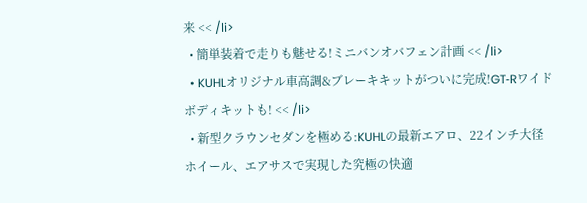来 << /li>
  • 簡単装着で走りも魅せる!ミニバンオバフェン計画 << /li>
  • KUHLオリジナル車高調&ブレーキキットがついに完成!GT‐Rワイドボディキットも! << /li>
  • 新型クラウンセダンを極める:KUHLの最新エアロ、22インチ大径ホイール、エアサスで実現した究極の快適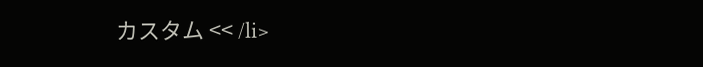カスタム << /li>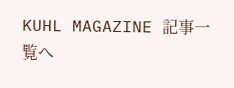KUHL MAGAZINE 記事一覧へ